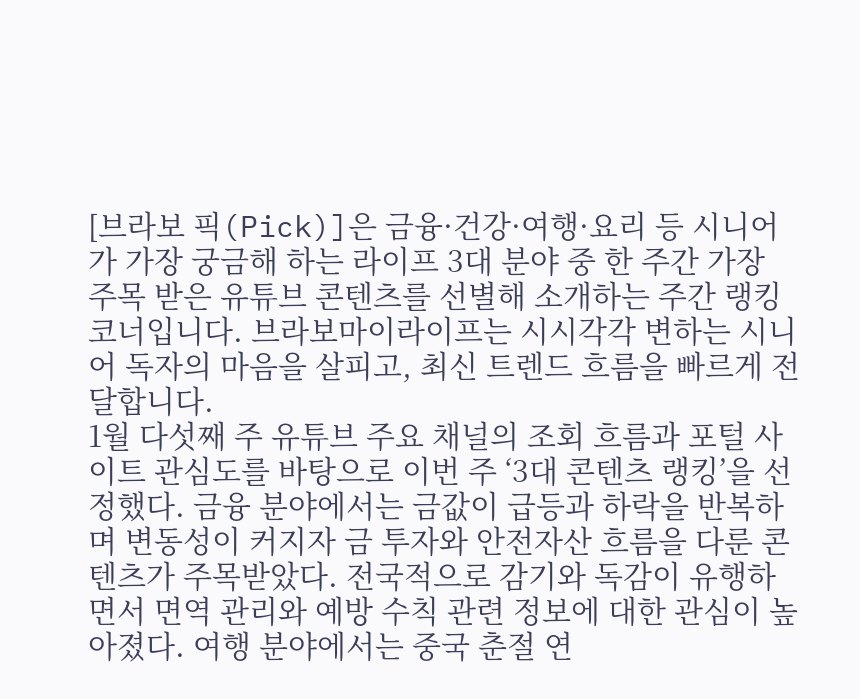[브라보 픽(Pick)]은 금융·건강·여행·요리 등 시니어가 가장 궁금해 하는 라이프 3대 분야 중 한 주간 가장 주목 받은 유튜브 콘텐츠를 선별해 소개하는 주간 랭킹 코너입니다. 브라보마이라이프는 시시각각 변하는 시니어 독자의 마음을 살피고, 최신 트렌드 흐름을 빠르게 전달합니다.
1월 다섯째 주 유튜브 주요 채널의 조회 흐름과 포털 사이트 관심도를 바탕으로 이번 주 ‘3대 콘텐츠 랭킹’을 선정했다. 금융 분야에서는 금값이 급등과 하락을 반복하며 변동성이 커지자 금 투자와 안전자산 흐름을 다룬 콘텐츠가 주목받았다. 전국적으로 감기와 독감이 유행하면서 면역 관리와 예방 수칙 관련 정보에 대한 관심이 높아졌다. 여행 분야에서는 중국 춘절 연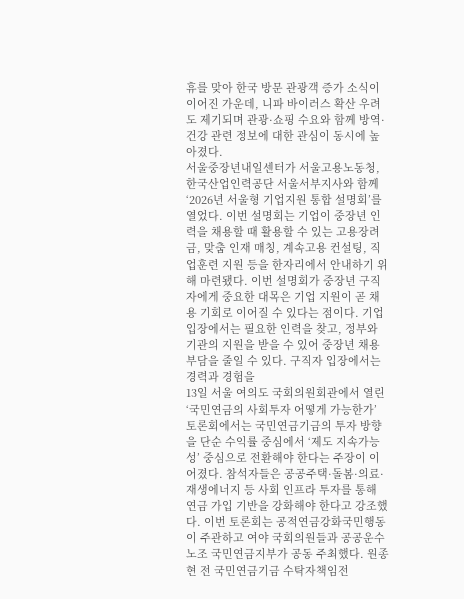휴를 맞아 한국 방문 관광객 증가 소식이 이어진 가운데, 니파 바이러스 확산 우려도 제기되며 관광·쇼핑 수요와 함께 방역·건강 관련 정보에 대한 관심이 동시에 높아졌다.
서울중장년내일센터가 서울고용노동청, 한국산업인력공단 서울서부지사와 함께 ‘2026년 서울형 기업지원 통합 설명회’를 열었다. 이번 설명회는 기업이 중장년 인력을 채용할 때 활용할 수 있는 고용장려금, 맞춤 인재 매칭, 계속고용 컨설팅, 직업훈련 지원 등을 한자리에서 안내하기 위해 마련됐다. 이번 설명회가 중장년 구직자에게 중요한 대목은 기업 지원이 곧 채용 기회로 이어질 수 있다는 점이다. 기업 입장에서는 필요한 인력을 찾고, 정부와 기관의 지원을 받을 수 있어 중장년 채용 부담을 줄일 수 있다. 구직자 입장에서는 경력과 경험을
13일 서울 여의도 국회의원회관에서 열린 ‘국민연금의 사회투자 어떻게 가능한가’ 토론회에서는 국민연금기금의 투자 방향을 단순 수익률 중심에서 ‘제도 지속가능성’ 중심으로 전환해야 한다는 주장이 이어졌다. 참석자들은 공공주택·돌봄·의료·재생에너지 등 사회 인프라 투자를 통해 연금 가입 기반을 강화해야 한다고 강조했다. 이번 토론회는 공적연금강화국민행동이 주관하고 여야 국회의원들과 공공운수노조 국민연금지부가 공동 주최했다. 원종현 전 국민연금기금 수탁자책임전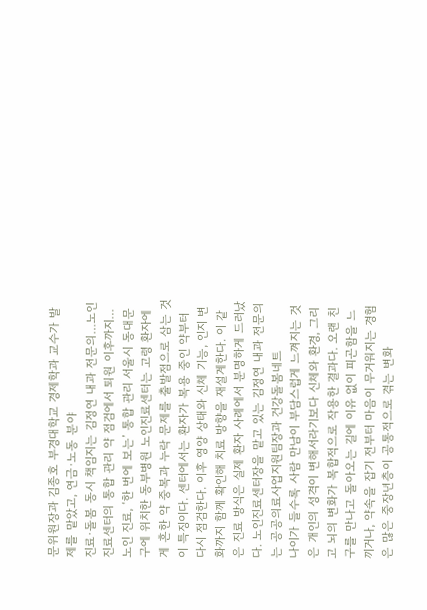문위원장과 김종호 부경대학교 경제학과 교수가 발제를 맡았고, 연금·노동 분야
진료·돌봄 동시 책임지는 김정연 내과 전문의…노인진료센터의 통합 관리 약 점검에서 퇴원 이후까지…노인 진료, ‘한 번에 보는’ 통합 관리 서울시 동대문구에 위치한 동부병원 노인진료센터는 고령 환자에게 흔한 약 중복과 누락 문제를 출발점으로 삼는 것이 특징이다. 센터에서는 환자가 복용 중인 약부터 다시 점검한다. 이후 영양 상태와 신체 기능, 인지 변화까지 함께 확인해 치료 방향을 재설계한다. 이 같은 진료 방식은 실제 환자 사례에서 분명하게 드러났다. 노인진료센터장을 맡고 있는 김정연 내과 전문의는 공공의료사업지원팀장과 건강돌봄네트
나이가 들수록 사람 만남이 부담스럽게 느껴지는 것은 개인의 성격이 변해서라기보다 신체와 환경, 그리고 뇌의 변화가 복합적으로 작용한 결과다. 오랜 친구를 만나고 돌아오는 길에 이유 없이 피곤함을 느끼거나, 약속을 잡기 전부터 마음이 무거워지는 경험은 많은 중장년층이 공통적으로 겪는 변화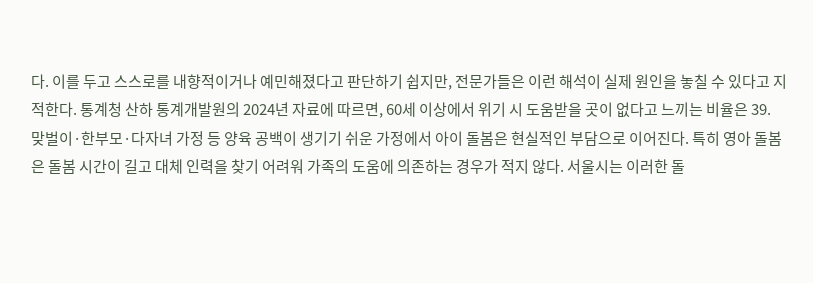다. 이를 두고 스스로를 내향적이거나 예민해졌다고 판단하기 쉽지만, 전문가들은 이런 해석이 실제 원인을 놓칠 수 있다고 지적한다. 통계청 산하 통계개발원의 2024년 자료에 따르면, 60세 이상에서 위기 시 도움받을 곳이 없다고 느끼는 비율은 39.
맞벌이·한부모·다자녀 가정 등 양육 공백이 생기기 쉬운 가정에서 아이 돌봄은 현실적인 부담으로 이어진다. 특히 영아 돌봄은 돌봄 시간이 길고 대체 인력을 찾기 어려워 가족의 도움에 의존하는 경우가 적지 않다. 서울시는 이러한 돌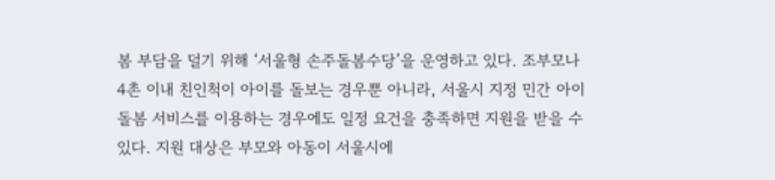봄 부담을 덜기 위해 ‘서울형 손주돌봄수당’을 운영하고 있다. 조부모나 4촌 이내 친인척이 아이를 돌보는 경우뿐 아니라, 서울시 지정 민간 아이돌봄 서비스를 이용하는 경우에도 일정 요건을 충족하면 지원을 받을 수 있다. 지원 대상은 부모와 아동이 서울시에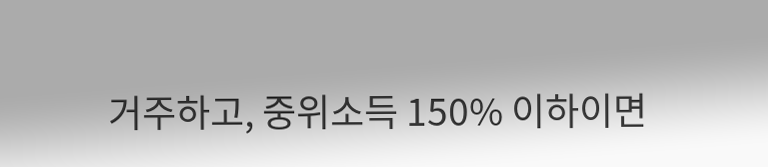거주하고, 중위소득 150% 이하이면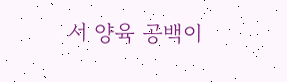서 양육 공백이